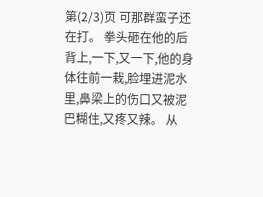第(2/3)页 可那群蛮子还在打。 拳头砸在他的后背上,一下,又一下,他的身体往前一栽,脸埋进泥水里,鼻梁上的伤口又被泥巴糊住,又疼又辣。 从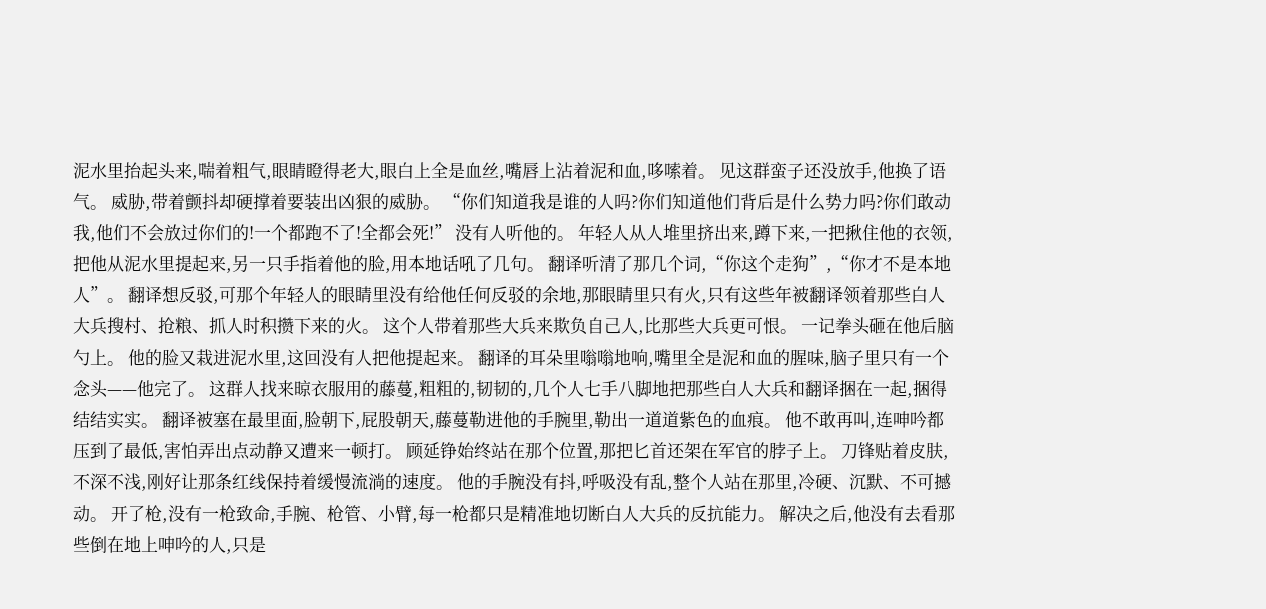泥水里抬起头来,喘着粗气,眼睛瞪得老大,眼白上全是血丝,嘴唇上沾着泥和血,哆嗦着。 见这群蛮子还没放手,他换了语气。 威胁,带着颤抖却硬撑着要装出凶狠的威胁。 “你们知道我是谁的人吗?你们知道他们背后是什么势力吗?你们敢动我,他们不会放过你们的!一个都跑不了!全都会死!” 没有人听他的。 年轻人从人堆里挤出来,蹲下来,一把揪住他的衣领,把他从泥水里提起来,另一只手指着他的脸,用本地话吼了几句。 翻译听清了那几个词,“你这个走狗”,“你才不是本地人”。 翻译想反驳,可那个年轻人的眼睛里没有给他任何反驳的余地,那眼睛里只有火,只有这些年被翻译领着那些白人大兵搜村、抢粮、抓人时积攒下来的火。 这个人带着那些大兵来欺负自己人,比那些大兵更可恨。 一记拳头砸在他后脑勺上。 他的脸又栽进泥水里,这回没有人把他提起来。 翻译的耳朵里嗡嗡地响,嘴里全是泥和血的腥味,脑子里只有一个念头——他完了。 这群人找来晾衣服用的藤蔓,粗粗的,韧韧的,几个人七手八脚地把那些白人大兵和翻译捆在一起,捆得结结实实。 翻译被塞在最里面,脸朝下,屁股朝天,藤蔓勒进他的手腕里,勒出一道道紫色的血痕。 他不敢再叫,连呻吟都压到了最低,害怕弄出点动静又遭来一顿打。 顾延铮始终站在那个位置,那把匕首还架在军官的脖子上。 刀锋贴着皮肤,不深不浅,刚好让那条红线保持着缓慢流淌的速度。 他的手腕没有抖,呼吸没有乱,整个人站在那里,冷硬、沉默、不可撼动。 开了枪,没有一枪致命,手腕、枪管、小臂,每一枪都只是精准地切断白人大兵的反抗能力。 解决之后,他没有去看那些倒在地上呻吟的人,只是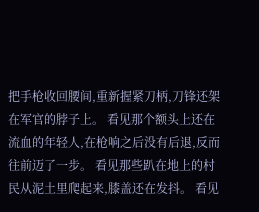把手枪收回腰间,重新握紧刀柄,刀锋还架在军官的脖子上。 看见那个额头上还在流血的年轻人,在枪响之后没有后退,反而往前迈了一步。 看见那些趴在地上的村民从泥土里爬起来,膝盖还在发抖。 看见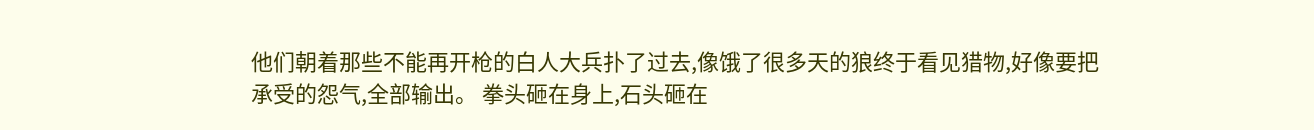他们朝着那些不能再开枪的白人大兵扑了过去,像饿了很多天的狼终于看见猎物,好像要把承受的怨气,全部输出。 拳头砸在身上,石头砸在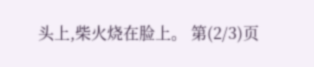头上,柴火烧在脸上。 第(2/3)页